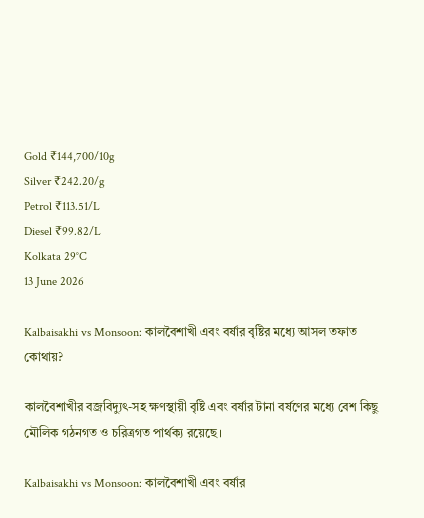Gold ₹144,700/10g
Silver ₹242.20/g
Petrol ₹113.51/L
Diesel ₹99.82/L
Kolkata 29°C
13 June 2026

Kalbaisakhi vs Monsoon: কালবৈশাখী এবং বর্ষার বৃষ্টির মধ্যে আসল তফাত কোথায়?

কালবৈশাখীর বজ্রবিদ্যুৎ-সহ ক্ষণস্থায়ী বৃষ্টি এবং বর্ষার টানা বর্ষণের মধ্যে বেশ কিছু মৌলিক গঠনগত ও চরিত্রগত পার্থক্য রয়েছে।

Kalbaisakhi vs Monsoon: কালবৈশাখী এবং বর্ষার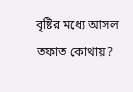বৃষ্টির মধ্যে আসল তফাত কোথায়?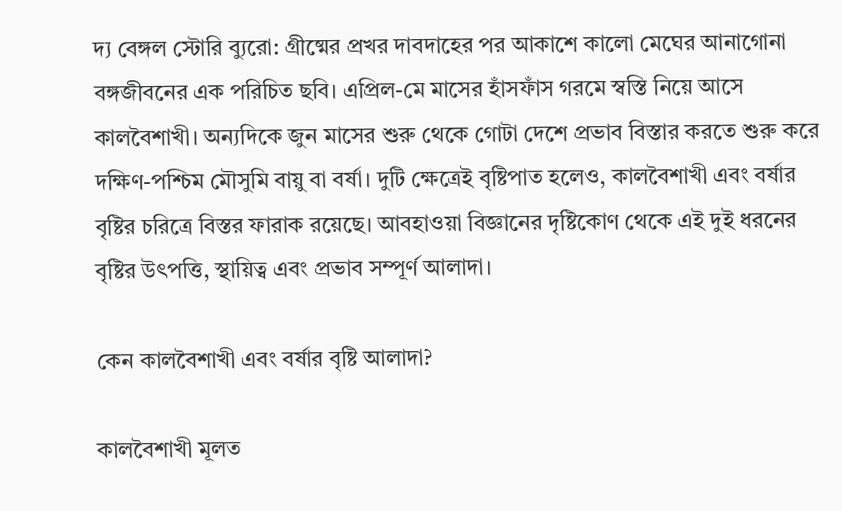দ্য বেঙ্গল স্টোরি ব্যুরো: গ্রীষ্মের প্রখর দাবদাহের পর আকাশে কালো মেঘের আনাগোনা বঙ্গজীবনের এক পরিচিত ছবি। এপ্রিল-মে মাসের হাঁসফাঁস গরমে স্বস্তি নিয়ে আসে কালবৈশাখী। অন্যদিকে জুন মাসের শুরু থেকে গোটা দেশে প্রভাব বিস্তার করতে শুরু করে দক্ষিণ-পশ্চিম মৌসুমি বায়ু বা বর্ষা। দুটি ক্ষেত্রেই বৃষ্টিপাত হলেও, কালবৈশাখী এবং বর্ষার বৃষ্টির চরিত্রে বিস্তর ফারাক রয়েছে। আবহাওয়া বিজ্ঞানের দৃষ্টিকোণ থেকে এই দুই ধরনের বৃষ্টির উৎপত্তি, স্থায়িত্ব এবং প্রভাব সম্পূর্ণ আলাদা।

কেন কালবৈশাখী এবং বর্ষার বৃষ্টি আলাদা?

কালবৈশাখী মূলত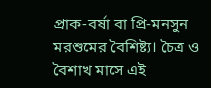প্রাক-বর্ষা বা প্রি-মনসুন মরশুমের বৈশিষ্ট্য। চৈত্র ও বৈশাখ মাসে এই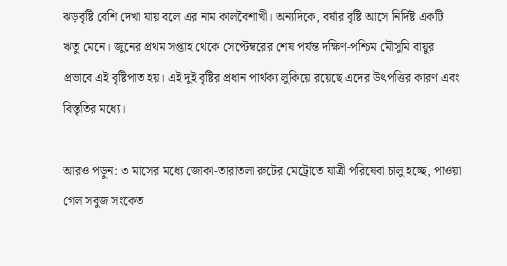ঝড়বৃষ্টি বেশি দেখা যায় বলে এর নাম কালবৈশাখী। অন্যদিকে, বর্ষার বৃষ্টি আসে নির্দিষ্ট একটি ঋতু মেনে। জুনের প্রথম সপ্তাহ থেকে সেপ্টেম্বরের শেষ পর্যন্ত দক্ষিণ-পশ্চিম মৌসুমি বায়ুর প্রভাবে এই বৃষ্টিপাত হয়। এই দুই বৃষ্টির প্রধান পার্থক্য লুকিয়ে রয়েছে এদের উৎপত্তির কারণ এবং বিস্তৃতির মধ্যে।

আরও পড়ুন: ৩ মাসের মধ্যে জোকা-তারাতলা রুটের মেট্রোতে যাত্রী পরিষেবা চালু হচ্ছে, পাওয়া গেল সবুজ সংকেত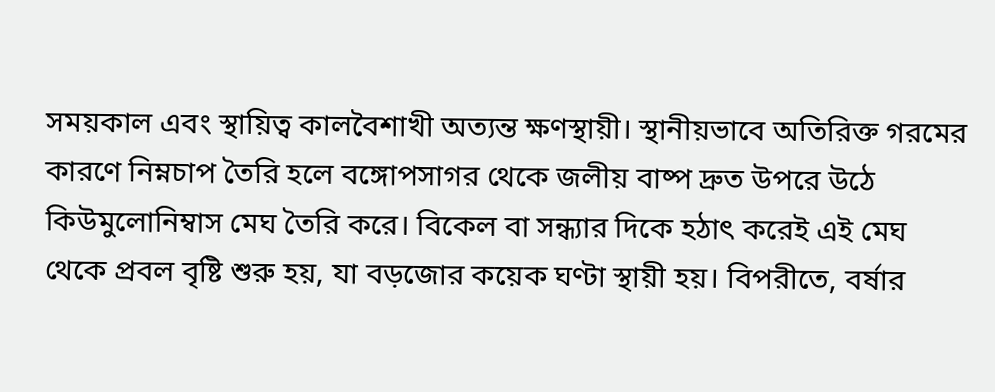সময়কাল এবং স্থায়িত্ব কালবৈশাখী অত্যন্ত ক্ষণস্থায়ী। স্থানীয়ভাবে অতিরিক্ত গরমের কারণে নিম্নচাপ তৈরি হলে বঙ্গোপসাগর থেকে জলীয় বাষ্প দ্রুত উপরে উঠে কিউমুলোনিম্বাস মেঘ তৈরি করে। বিকেল বা সন্ধ্যার দিকে হঠাৎ করেই এই মেঘ থেকে প্রবল বৃষ্টি শুরু হয়, যা বড়জোর কয়েক ঘণ্টা স্থায়ী হয়। বিপরীতে, বর্ষার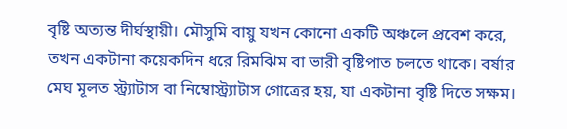বৃষ্টি অত্যন্ত দীর্ঘস্থায়ী। মৌসুমি বায়ু যখন কোনো একটি অঞ্চলে প্রবেশ করে, তখন একটানা কয়েকদিন ধরে রিমঝিম বা ভারী বৃষ্টিপাত চলতে থাকে। বর্ষার মেঘ মূলত স্ট্র্যাটাস বা নিম্বোস্ট্র্যাটাস গোত্রের হয়, যা একটানা বৃষ্টি দিতে সক্ষম।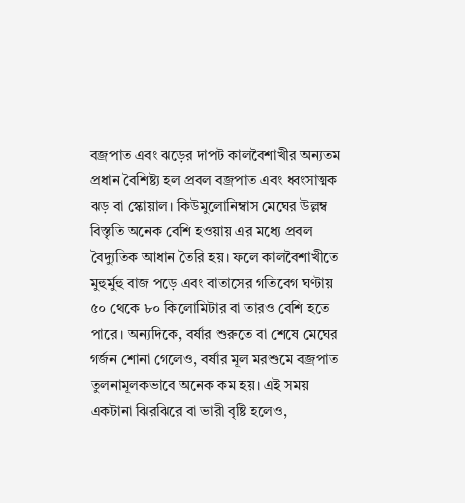বজ্রপাত এবং ঝড়ের দাপট কালবৈশাখীর অন্যতম প্রধান বৈশিষ্ট্য হল প্রবল বজ্রপাত এবং ধ্বংসাত্মক ঝড় বা স্কোয়াল। কিউমুলোনিম্বাস মেঘের উল্লম্ব বিস্তৃতি অনেক বেশি হওয়ায় এর মধ্যে প্রবল বৈদ্যুতিক আধান তৈরি হয়। ফলে কালবৈশাখীতে মুহুর্মুহু বাজ পড়ে এবং বাতাসের গতিবেগ ঘণ্টায় ৫০ থেকে ৮০ কিলোমিটার বা তারও বেশি হতে পারে। অন্যদিকে, বর্ষার শুরুতে বা শেষে মেঘের গর্জন শোনা গেলেও, বর্ষার মূল মরশুমে বজ্রপাত তুলনামূলকভাবে অনেক কম হয়। এই সময় একটানা ঝিরঝিরে বা ভারী বৃষ্টি হলেও,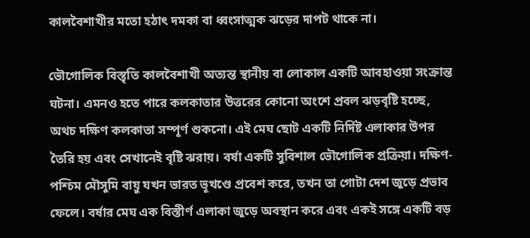কালবৈশাখীর মতো হঠাৎ দমকা বা ধ্বংসাত্মক ঝড়ের দাপট থাকে না।

ভৌগোলিক বিস্তৃতি কালবৈশাখী অত্যন্ত স্থানীয় বা লোকাল একটি আবহাওয়া সংক্রান্ত ঘটনা। এমনও হতে পারে কলকাতার উত্তরের কোনো অংশে প্রবল ঝড়বৃষ্টি হচ্ছে, অথচ দক্ষিণ কলকাতা সম্পূর্ণ শুকনো। এই মেঘ ছোট একটি নির্দিষ্ট এলাকার উপর তৈরি হয় এবং সেখানেই বৃষ্টি ঝরায়। বর্ষা একটি সুবিশাল ভৌগোলিক প্রক্রিয়া। দক্ষিণ-পশ্চিম মৌসুমি বায়ু যখন ভারত ভূখণ্ডে প্রবেশ করে, তখন তা গোটা দেশ জুড়ে প্রভাব ফেলে। বর্ষার মেঘ এক বিস্তীর্ণ এলাকা জুড়ে অবস্থান করে এবং একই সঙ্গে একটি বড়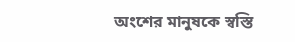অংশের মানুষকে স্বস্তি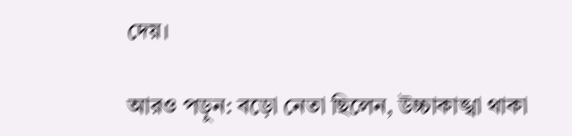দেয়।

আরও পড়ুন: বড়ো নেতা ছিলেন, উচ্চাকাঙ্খা থাকা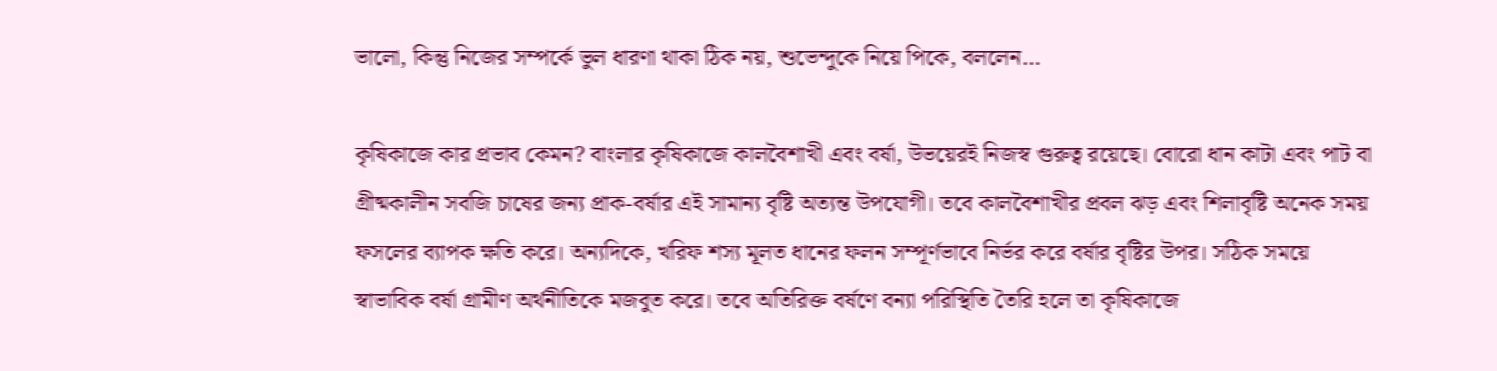ভালো, কিন্তু নিজের সম্পর্কে ভুল ধারণা থাকা ঠিক নয়, শুভেন্দুকে নিয়ে পিকে, বললেন…

কৃষিকাজে কার প্রভাব কেমন? বাংলার কৃষিকাজে কালবৈশাখী এবং বর্ষা, উভয়েরই নিজস্ব গুরুত্ব রয়েছে। বোরো ধান কাটা এবং পাট বা গ্রীষ্মকালীন সবজি চাষের জন্য প্রাক-বর্ষার এই সামান্য বৃষ্টি অত্যন্ত উপযোগী। তবে কালবৈশাখীর প্রবল ঝড় এবং শিলাবৃষ্টি অনেক সময় ফসলের ব্যাপক ক্ষতি করে। অন্যদিকে, খরিফ শস্য মূলত ধানের ফলন সম্পূর্ণভাবে নির্ভর করে বর্ষার বৃষ্টির উপর। সঠিক সময়ে স্বাভাবিক বর্ষা গ্রামীণ অর্থনীতিকে মজবুত করে। তবে অতিরিক্ত বর্ষণে বন্যা পরিস্থিতি তৈরি হলে তা কৃষিকাজে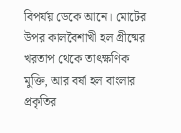বিপর্যয় ডেকে আনে। মোটের উপর কালবৈশাখী হল গ্রীষ্মের খরতাপ থেকে তাৎক্ষণিক মুক্তি, আর বর্ষা হল বাংলার প্রকৃতির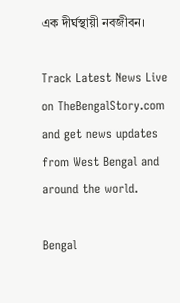এক দীর্ঘস্থায়ী নবজীবন।

Track Latest News Live on TheBengalStory.com and get news updates from West Bengal and around the world.

Bengal